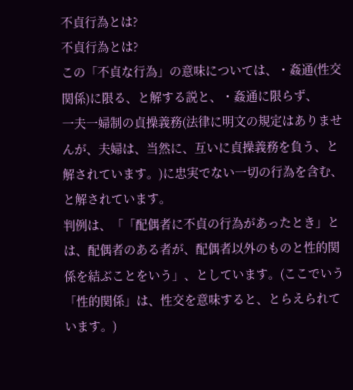不貞行為とは?
不貞行為とは?
この「不貞な行為」の意味については、・姦通(性交関係)に限る、と解する説と、・姦通に限らず、
一夫一婦制の貞操義務(法律に明文の規定はありませんが、夫婦は、当然に、互いに貞操義務を負う、と解されています。)に忠実でない一切の行為を含む、と解されています。
判例は、「「配偶者に不貞の行為があったとき」とは、配偶者のある者が、配偶者以外のものと性的関係を結ぶことをいう」、としています。(ここでいう「性的関係」は、性交を意味すると、とらえられています。)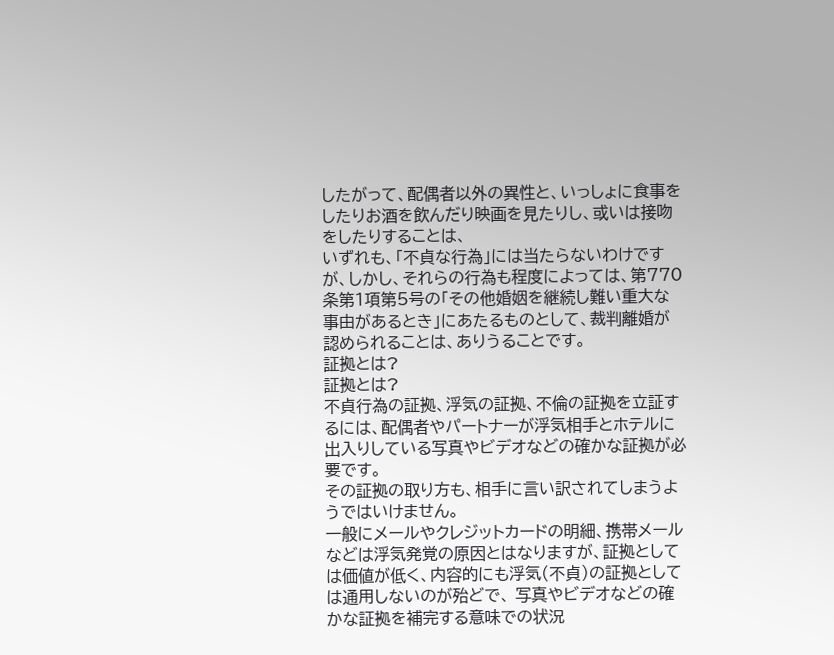したがって、配偶者以外の異性と、いっしょに食事をしたりお酒を飲んだり映画を見たりし、或いは接吻をしたりすることは、
いずれも、「不貞な行為」には当たらないわけですが、しかし、それらの行為も程度によっては、第770条第1項第5号の「その他婚姻を継続し難い重大な事由があるとき」にあたるものとして、裁判離婚が認められることは、ありうることです。
証拠とは?
証拠とは?
不貞行為の証拠、浮気の証拠、不倫の証拠を立証するには、配偶者やパートナーが浮気相手とホテルに出入りしている写真やビデオなどの確かな証拠が必要です。
その証拠の取り方も、相手に言い訳されてしまうようではいけません。
一般にメールやクレジットカードの明細、携帯メールなどは浮気発覚の原因とはなりますが、証拠としては価値が低く、内容的にも浮気(不貞)の証拠としては通用しないのが殆どで、 写真やビデオなどの確かな証拠を補完する意味での状況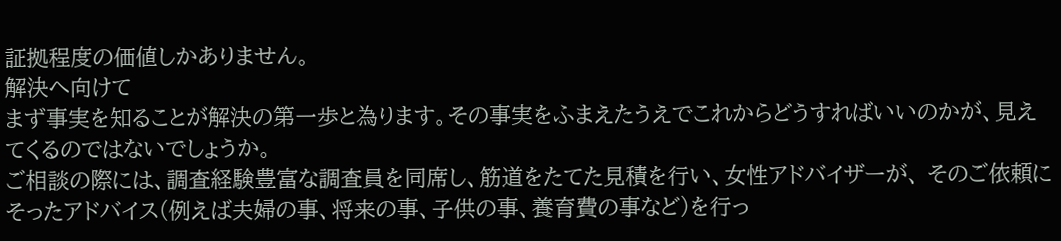証拠程度の価値しかありません。
解決へ向けて
まず事実を知ることが解決の第一歩と為ります。その事実をふまえたうえでこれからどうすればいいのかが、見えてくるのではないでしょうか。
ご相談の際には、調査経験豊富な調査員を同席し、筋道をたてた見積を行い、女性アドバイザーが、 そのご依頼にそったアドバイス(例えば夫婦の事、将来の事、子供の事、養育費の事など)を行っ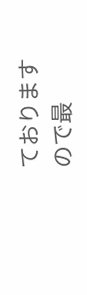ておりますので最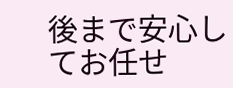後まで安心してお任せ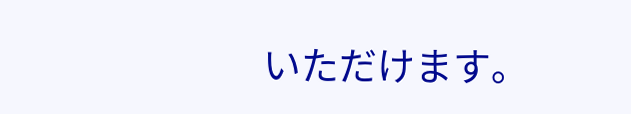いただけます。